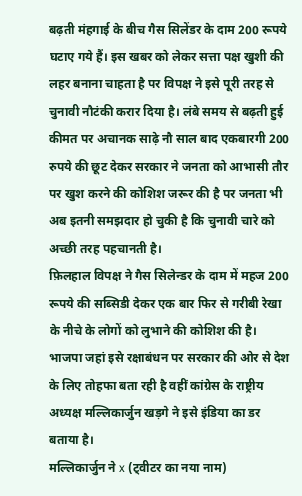बढ़ती मंहगाई के बीच गैस सिलेंडर के दाम 200 रूपये घटाए गये हैं। इस खबर को लेकर सत्ता पक्ष खुशी की लहर बनाना चाहता है पर विपक्ष ने इसे पूरी तरह से चुनावी नौटंकी करार दिया है। लंबे समय से बढ़ती हुई कीमत पर अचानक साढ़े नौ साल बाद एकबारगी 200 रुपये की छूट देकर सरकार ने जनता को आभासी तौर पर खुश करने की कोशिश जरूर की है पर जनता भी अब इतनी समझदार हो चुकी है कि चुनावी चारे को अच्छी तरह पहचानती है।
फ़िलहाल विपक्ष ने गैस सिलेन्डर के दाम में महज 200 रूपये की सब्सिडी देकर एक बार फिर से गरीबी रेखा के नीचे के लोगों को लुभाने की कोशिश की है। भाजपा जहां इसे रक्षाबंधन पर सरकार की ओर से देश के लिए तोहफा बता रही है वहीं कांग्रेस के राष्ट्रीय अध्यक्ष मल्लिकार्जुन खड़गे ने इसे इंडिया का डर बताया है।
मल्लिकार्जुन ने x (ट्वीटर का नया नाम)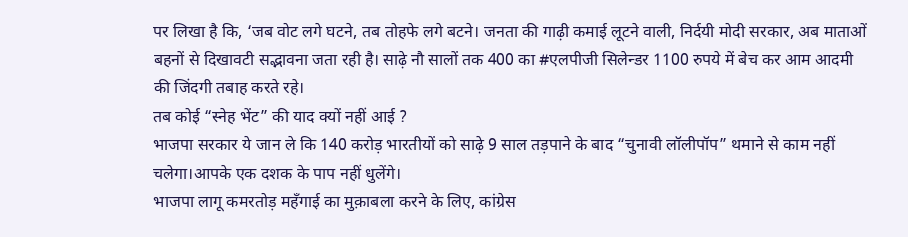पर लिखा है कि, ‘जब वोट लगे घटने, तब तोहफे लगे बटने। जनता की गाढ़ी कमाई लूटने वाली, निर्दयी मोदी सरकार, अब माताओं बहनों से दिखावटी सद्भावना जता रही है। साढ़े नौ सालों तक 400 का #एलपीजी सिलेन्डर 1100 रुपये में बेच कर आम आदमी की जिंदगी तबाह करते रहे।
तब कोई “स्नेह भेंट” की याद क्यों नहीं आई ?
भाजपा सरकार ये जान ले कि 140 करोड़ भारतीयों को साढ़े 9 साल तड़पाने के बाद “चुनावी लॉलीपॉप” थमाने से काम नहीं चलेगा।आपके एक दशक के पाप नहीं धुलेंगे।
भाजपा लागू कमरतोड़ महँगाई का मुक़ाबला करने के लिए, कांग्रेस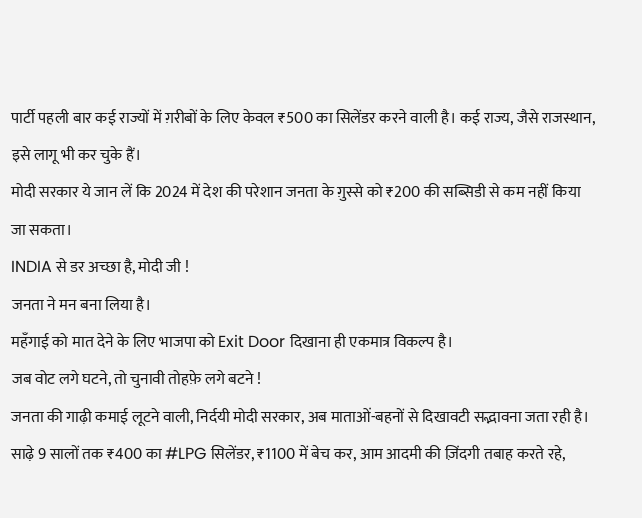पार्टी पहली बार कई राज्यों में ग़रीबों के लिए केवल ₹500 का सिलेंडर करने वाली है। कई राज्य, जैसे राजस्थान, इसे लागू भी कर चुके हैं।
मोदी सरकार ये जान लें कि 2024 में देश की परेशान जनता के ग़ुस्से को ₹200 की सब्सिडी से कम नहीं किया जा सकता।
INDIA से डर अच्छा है, मोदी जी !
जनता ने मन बना लिया है।
महँगाई को मात देने के लिए भाजपा को Exit Door दिखाना ही एकमात्र विकल्प है।
जब वोट लगे घटने, तो चुनावी तोहफ़े लगे बटने !
जनता की गाढ़ी कमाई लूटने वाली, निर्दयी मोदी सरकार, अब माताओं-बहनों से दिखावटी सद्भावना जता रही है।
साढ़े 9 सालों तक ₹400 का #LPG सिलेंडर, ₹1100 में बेच कर, आम आदमी की ज़िंदगी तबाह करते रहे,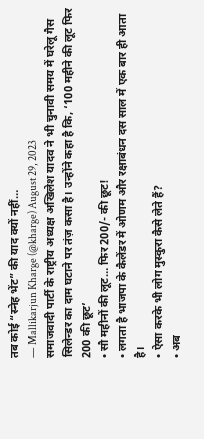तब कोई “स्नेह भेंट” की याद क्यों नहीं…
— Mallikarjun Kharge (@kharge) August 29, 2023
समाजवादी पार्टी के राष्ट्रीय अध्यक्ष अखिलेश यादव ने भी चुनावी समय में घरेलू गैस सिलेन्डर का दाम घटाने पर तंज़ कसा है। उन्होंने कहा है कि, ‘100 महीने की लूट फिर 200 की छूट’
• सौ महीनों की लूट… फिर 200/- की छूट!
• लगता है भाजपा के कैलेंडर में ओणम और रक्षाबंधन दस साल में एक बार ही आता है।
• ऐसा करके भी लोग मुस्कुरा कैसे लेते हैं?
• अब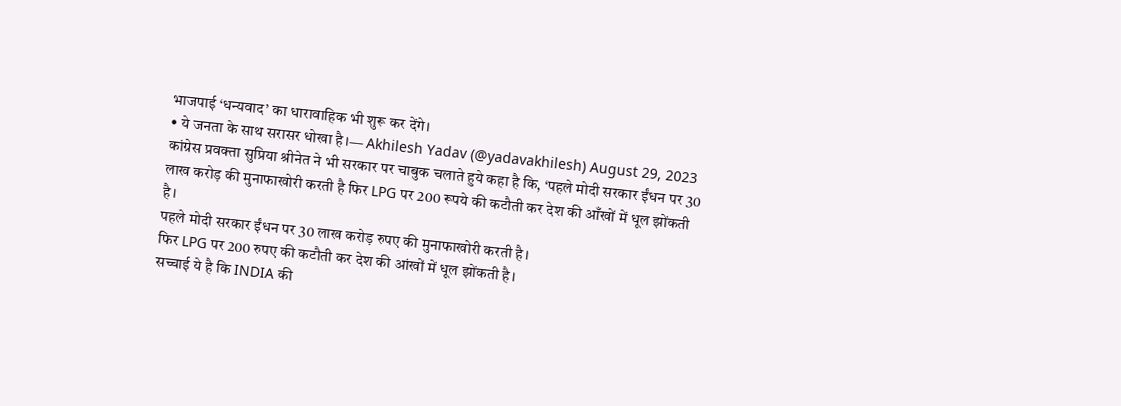भाजपाई ‘धन्यवाद’ का धारावाहिक भी शुरू कर देंगे।
• ये जनता के साथ सरासर धोखा है।— Akhilesh Yadav (@yadavakhilesh) August 29, 2023
कांग्रेस प्रवक्ता सुप्रिया श्रीनेत ने भी सरकार पर चाबुक चलाते हुये कहा है कि, ‘पहले मोदी सरकार ईंधन पर 30 लाख करोड़ की मुनाफाखोरी करती है फिर LPG पर 200 रूपये की कटौती कर देश की आँखों में धूल झोंकती है।
पहले मोदी सरकार ईंधन पर 30 लाख करोड़ रुपए की मुनाफाखोरी करती है।
फिर LPG पर 200 रुपए की कटौती कर देश की आंखों में धूल झोंकती है।
सच्चाई ये है कि INDIA की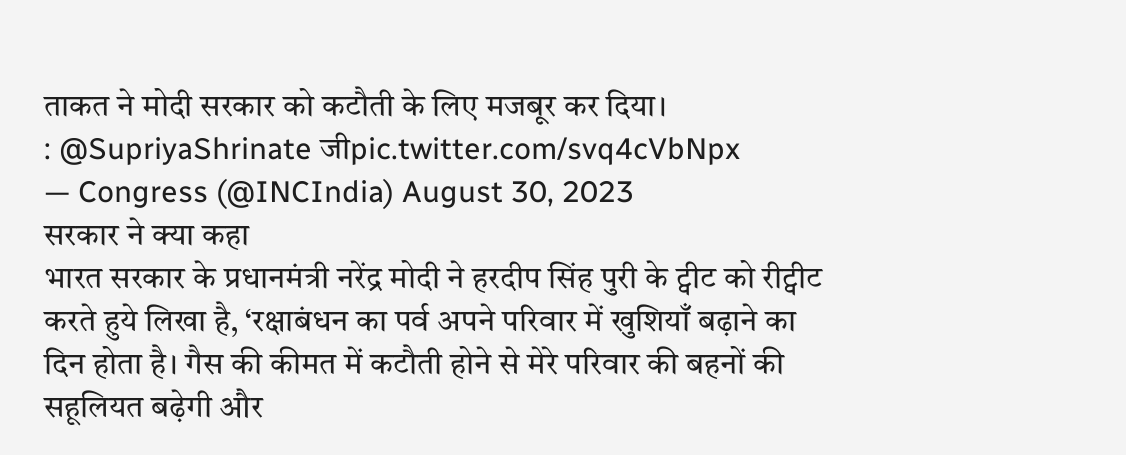ताकत ने मोदी सरकार को कटौती के लिए मजबूर कर दिया।
: @SupriyaShrinate जीpic.twitter.com/svq4cVbNpx
— Congress (@INCIndia) August 30, 2023
सरकार ने क्या कहा
भारत सरकार के प्रधानमंत्री नरेंद्र मोदी ने हरदीप सिंह पुरी के ट्वीट को रीट्वीट करते हुये लिखा है, ‘रक्षाबंधन का पर्व अपने परिवार में खुशियाँ बढ़ाने का दिन होता है। गैस की कीमत में कटौती होने से मेरे परिवार की बहनों की सहूलियत बढ़ेगी और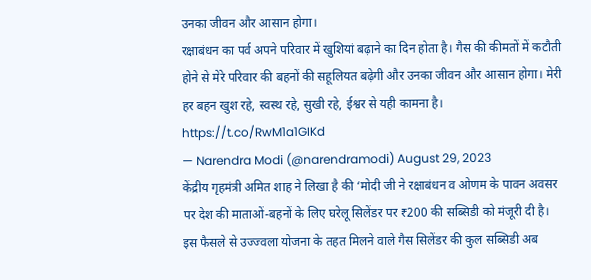उनका जीवन और आसान होगा।
रक्षाबंधन का पर्व अपने परिवार में खुशियां बढ़ाने का दिन होता है। गैस की कीमतों में कटौती होने से मेरे परिवार की बहनों की सहूलियत बढ़ेगी और उनका जीवन और आसान होगा। मेरी हर बहन खुश रहे, स्वस्थ रहे, सुखी रहे, ईश्वर से यही कामना है। https://t.co/RwM1a1GIKd
— Narendra Modi (@narendramodi) August 29, 2023
केंद्रीय गृहमंत्री अमित शाह ने लिखा है की ‘मोदी जी ने रक्षाबंधन व ओणम के पावन अवसर पर देश की माताओं-बहनों के लिए घरेलू सिलेंडर पर ₹200 की सब्सिडी को मंजूरी दी है। इस फैसले से उज्ज्वला योजना के तहत मिलने वाले गैस सिलेंडर की कुल सब्सिडी अब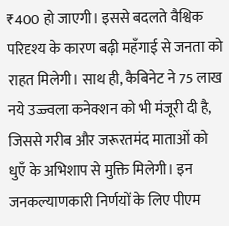₹400 हो जाएगी। इससे बदलते वैश्विक परिदृश्य के कारण बढ़ी महँगाई से जनता को राहत मिलेगी। साथ ही, कैबिनेट ने 75 लाख नये उज्ज्वला कनेक्शन को भी मंजूरी दी है, जिससे गरीब और जरूरतमंद माताओं को धुएँ के अभिशाप से मुक्ति मिलेगी। इन जनकल्याणकारी निर्णयों के लिए पीएम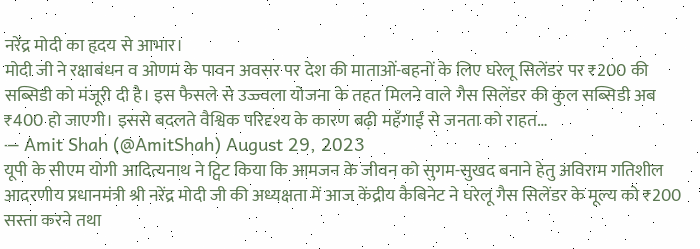नरेंद्र मोदी का हृदय से आभार।
मोदी जी ने रक्षाबंधन व ओणम के पावन अवसर पर देश की माताओं-बहनों के लिए घरेलू सिलेंडर पर ₹200 की सब्सिडी को मंजूरी दी है। इस फैसले से उज्ज्वला योजना के तहत मिलने वाले गैस सिलेंडर की कुल सब्सिडी अब ₹400 हो जाएगी। इससे बदलते वैश्विक परिदृश्य के कारण बढ़ी महँगाई से जनता को राहत…
— Amit Shah (@AmitShah) August 29, 2023
यूपी के सीएम योगी आदित्यनाथ ने ट्विट किया कि आमजन के जीवन को सुगम-सुखद बनाने हेतु अविराम गतिशील आदरणीय प्रधानमंत्री श्री नरेंद्र मोदी जी की अध्यक्षता में आज केंद्रीय कैबिनेट ने घरेलू गैस सिलेंडर के मूल्य को ₹200 सस्ता करने तथा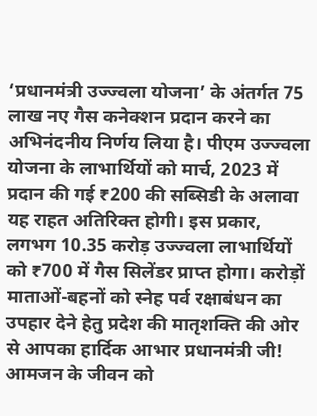‘प्रधानमंत्री उज्ज्वला योजना’ के अंतर्गत 75 लाख नए गैस कनेक्शन प्रदान करने का अभिनंदनीय निर्णय लिया है। पीएम उज्ज्वला योजना के लाभार्थियों को मार्च, 2023 में प्रदान की गई ₹200 की सब्सिडी के अलावा यह राहत अतिरिक्त होगी। इस प्रकार, लगभग 10.35 करोड़ उज्ज्वला लाभार्थियों को ₹700 में गैस सिलेंडर प्राप्त होगा। करोड़ों माताओं-बहनों को स्नेह पर्व रक्षाबंधन का उपहार देने हेतु प्रदेश की मातृशक्ति की ओर से आपका हार्दिक आभार प्रधानमंत्री जी!
आमजन के जीवन को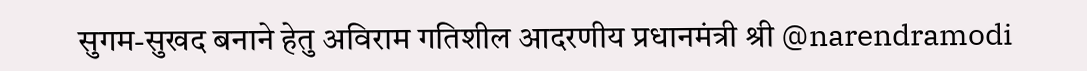सुगम-सुखद बनाने हेतु अविराम गतिशील आदरणीय प्रधानमंत्री श्री @narendramodi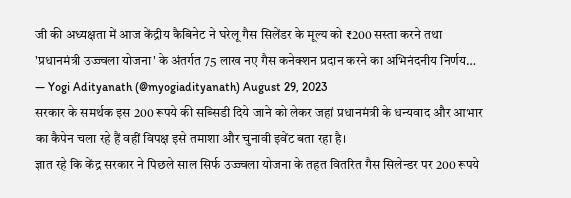जी की अध्यक्षता में आज केंद्रीय कैबिनेट ने घरेलू गैस सिलेंडर के मूल्य को ₹200 सस्ता करने तथा 'प्रधानमंत्री उज्ज्वला योजना' के अंतर्गत 75 लाख नए गैस कनेक्शन प्रदान करने का अभिनंदनीय निर्णय…
— Yogi Adityanath (@myogiadityanath) August 29, 2023
सरकार के समर्थक इस 200 रूपये की सब्सिडी दिये जाने को लेकर जहां प्रधानमंत्री के धन्यवाद और आभार का कैपेन चला रहे हैं वहीं विपक्ष इसे तमाशा और चुनावी इवेंट बता रहा है।
ज्ञात रहे कि केंद्र सरकार ने पिछले साल सिर्फ उज्ज्वला योजना के तहत वितरित गैस सिलेन्डर पर 200 रूपये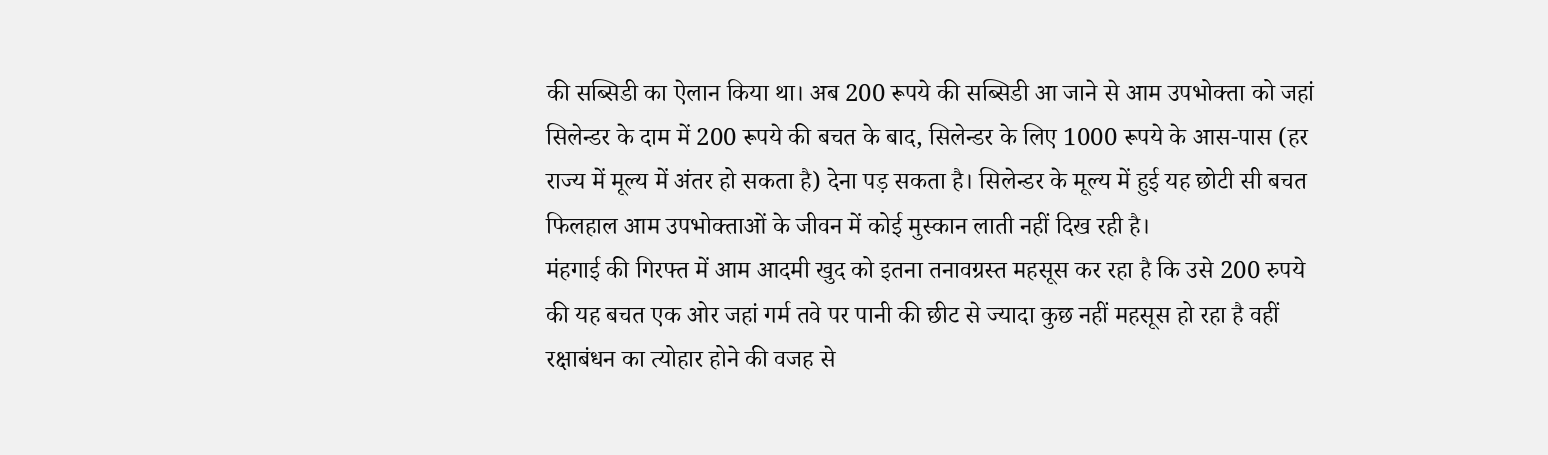की सब्सिडी का ऐलान किया था। अब 200 रूपये की सब्सिडी आ जाने से आम उपभोक्ता को जहां सिलेन्डर के दाम में 200 रूपये की बचत के बाद, सिलेन्डर के लिए 1000 रूपये के आस-पास (हर राज्य में मूल्य में अंतर हो सकता है) देना पड़ सकता है। सिलेन्डर के मूल्य में हुई यह छोटी सी बचत फिलहाल आम उपभोक्ताओं के जीवन में कोई मुस्कान लाती नहीं दिख रही है।
मंहगाई की गिरफ्त में आम आदमी खुद को इतना तनावग्रस्त महसूस कर रहा है कि उसे 200 रुपये की यह बचत एक ओर जहां गर्म तवे पर पानी की छीट से ज्यादा कुछ नहीं महसूस हो रहा है वहीं रक्षाबंधन का त्योहार होने की वजह से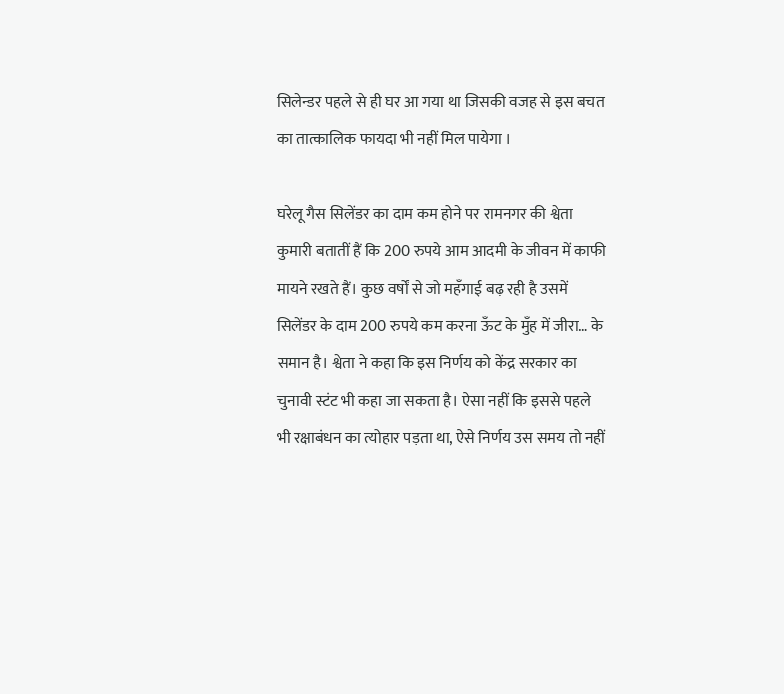सिलेन्डर पहले से ही घर आ गया था जिसकी वजह से इस बचत का तात्कालिक फायदा भी नहीं मिल पायेगा ।

घरेलू गैस सिलेंडर का दाम कम होने पर रामनगर की श्वेता कुमारी बतातीं हैं कि 200 रुपये आम आदमी के जीवन में काफी मायने रखते हैं। कुछ वर्षों से जो महँगाई बढ़ रही है उसमें सिलेंडर के दाम 200 रुपये कम करना ऊँट के मुँह में जीरा… के समान है। श्वेता ने कहा कि इस निर्णय को केंद्र सरकार का चुनावी स्टंट भी कहा जा सकता है। ऐसा नहीं कि इससे पहले भी रक्षाबंधन का त्योहार पड़ता था, ऐसे निर्णय उस समय तो नहीं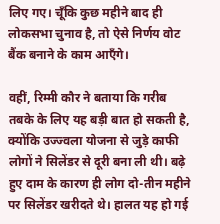लिए गए। चूँकि कुछ महीने बाद ही लोकसभा चुनाव है, तो ऐसे निर्णय वोट बैंक बनाने के काम आएँगे।

वहीं, रिम्मी कौर ने बताया कि गरीब तबके के लिए यह बड़ी बात हो सकती है, क्योंकि उज्ज्वला योजना से जुड़े काफी लोगों ने सिलेंडर से दूरी बना ली थी। बढ़े हुए दाम के कारण ही लोग दो-तीन महीने पर सिलेंडर खरीदते थे। हालत यह हो गई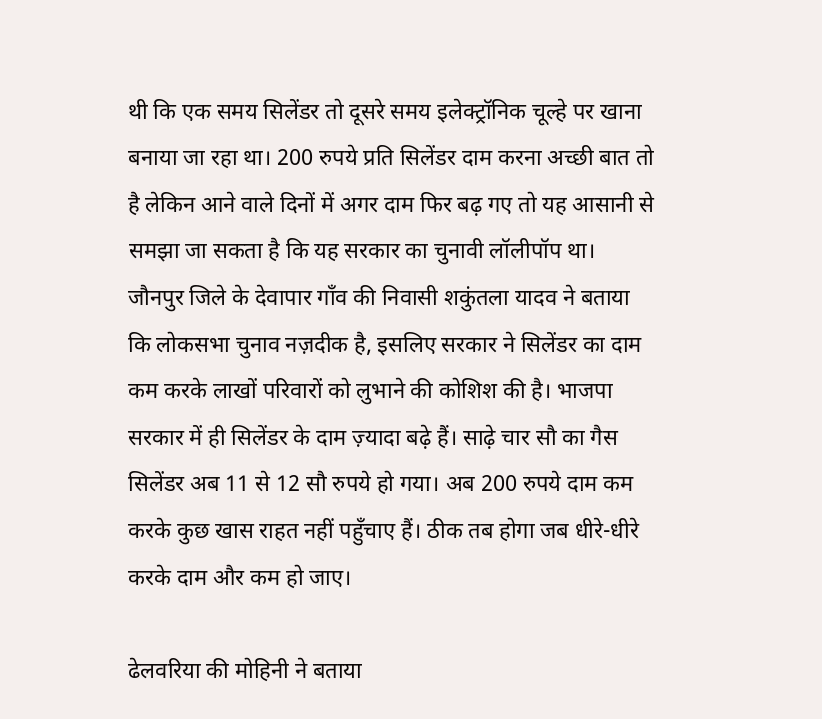थी कि एक समय सिलेंडर तो दूसरे समय इलेक्ट्रॉनिक चूल्हे पर खाना बनाया जा रहा था। 200 रुपये प्रति सिलेंडर दाम करना अच्छी बात तो है लेकिन आने वाले दिनों में अगर दाम फिर बढ़ गए तो यह आसानी से समझा जा सकता है कि यह सरकार का चुनावी लॉलीपॉप था।
जौनपुर जिले के देवापार गाँव की निवासी शकुंतला यादव ने बताया कि लोकसभा चुनाव नज़दीक है, इसलिए सरकार ने सिलेंडर का दाम कम करके लाखों परिवारों को लुभाने की कोशिश की है। भाजपा सरकार में ही सिलेंडर के दाम ज़्यादा बढ़े हैं। साढ़े चार सौ का गैस सिलेंडर अब 11 से 12 सौ रुपये हो गया। अब 200 रुपये दाम कम करके कुछ खास राहत नहीं पहुँचाए हैं। ठीक तब होगा जब धीरे-धीरे करके दाम और कम हो जाए।

ढेलवरिया की मोहिनी ने बताया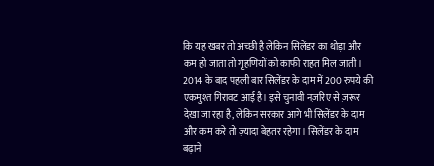कि यह खबर तो अच्छी है लेकिन सिलेंडर का थोड़ा और कम हो जाता तो गृहणियों को काफी राहत मिल जाती। 2014 के बाद पहली बार सिलेंडर के दाम में 200 रुपये की एकमुश्त गिरावट आई है। इसे चुनावी नज़रिए से ज़रूर देखा जा रहा है, लेकिन सरकार आगे भी सिलेंडर के दाम और कम करे तो ज़्यादा बेहतर रहेगा। सिलेंडर के दाम बढ़ाने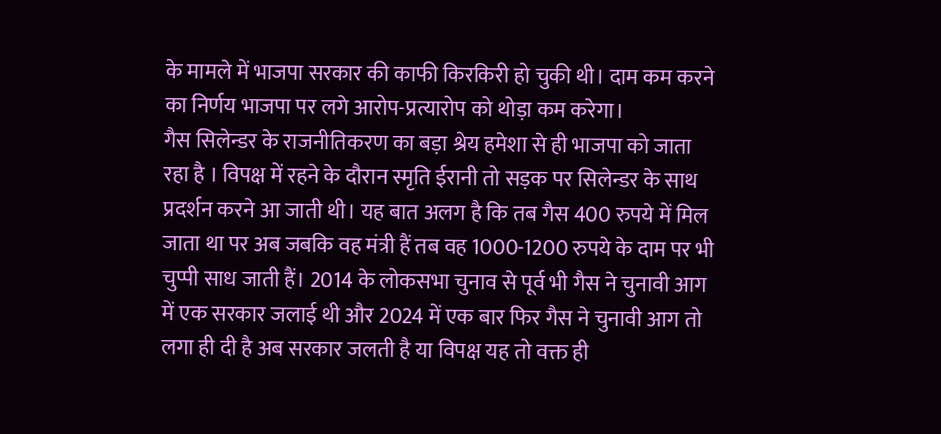के मामले में भाजपा सरकार की काफी किरकिरी हो चुकी थी। दाम कम करने का निर्णय भाजपा पर लगे आरोप-प्रत्यारोप को थोड़ा कम करेगा।
गैस सिलेन्डर के राजनीतिकरण का बड़ा श्रेय हमेशा से ही भाजपा को जाता रहा है । विपक्ष में रहने के दौरान स्मृति ईरानी तो सड़क पर सिलेन्डर के साथ प्रदर्शन करने आ जाती थी। यह बात अलग है कि तब गैस 400 रुपये में मिल जाता था पर अब जबकि वह मंत्री हैं तब वह 1000-1200 रुपये के दाम पर भी चुप्पी साध जाती हैं। 2014 के लोकसभा चुनाव से पूर्व भी गैस ने चुनावी आग में एक सरकार जलाई थी और 2024 में एक बार फिर गैस ने चुनावी आग तो लगा ही दी है अब सरकार जलती है या विपक्ष यह तो वक्त ही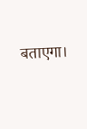बताएगा।